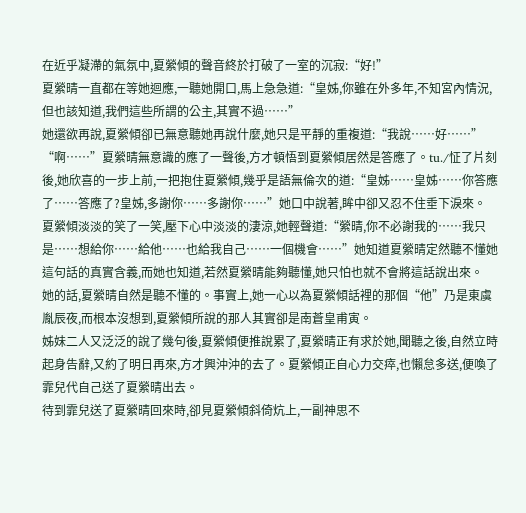在近乎凝滯的氣氛中,夏縈傾的聲音終於打破了一室的沉寂:“好!”
夏縈晴一直都在等她迴應,一聽她開口,馬上急急道:“皇姊,你雖在外多年,不知宮內情況,但也該知道,我們這些所謂的公主,其實不過……”
她還欲再說,夏縈傾卻已無意聽她再說什麼,她只是平靜的重複道:“我說……好……”
“啊……”夏縈晴無意識的應了一聲後,方才頓悟到夏縈傾居然是答應了。tu./怔了片刻後,她欣喜的一步上前,一把抱住夏縈傾,幾乎是語無倫次的道:“皇姊……皇姊……你答應了……答應了?皇姊,多謝你……多謝你……”她口中說著,眸中卻又忍不住垂下淚來。
夏縈傾淡淡的笑了一笑,壓下心中淡淡的淒涼,她輕聲道:“縈晴,你不必謝我的……我只是……想給你……給他……也給我自己……一個機會……”她知道夏縈晴定然聽不懂她這句話的真實含義,而她也知道,若然夏縈晴能夠聽懂,她只怕也就不會將這話說出來。
她的話,夏縈晴自然是聽不懂的。事實上,她一心以為夏縈傾話裡的那個“他”乃是東虞胤辰夜,而根本沒想到,夏縈傾所說的那人其實卻是南蒼皇甫寅。
姊妹二人又泛泛的說了幾句後,夏縈傾便推說累了,夏縈晴正有求於她,聞聽之後,自然立時起身告辭,又約了明日再來,方才興沖沖的去了。夏縈傾正自心力交瘁,也懶怠多送,便喚了霏兒代自己送了夏縈晴出去。
待到霏兒送了夏縈晴回來時,卻見夏縈傾斜倚炕上,一副神思不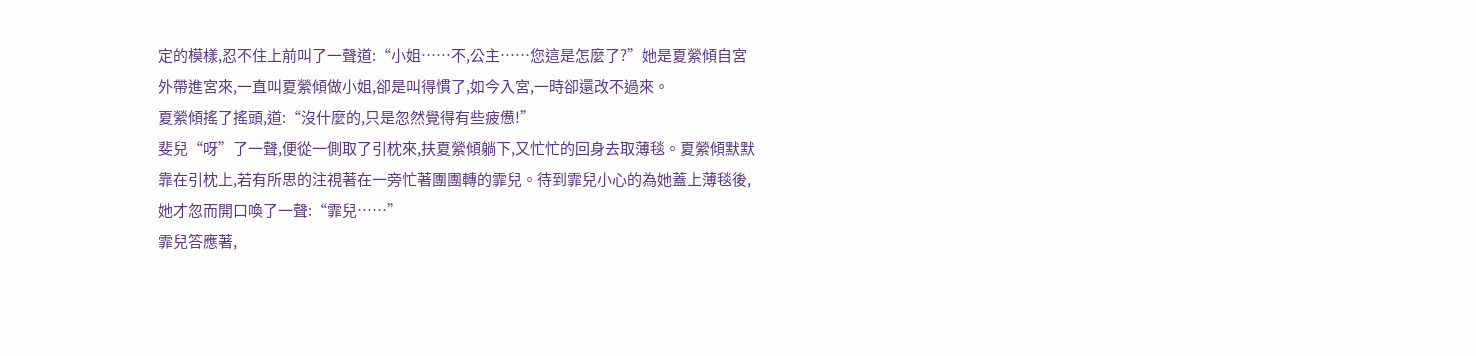定的模樣,忍不住上前叫了一聲道:“小姐……不,公主……您這是怎麼了?”她是夏縈傾自宮外帶進宮來,一直叫夏縈傾做小姐,卻是叫得慣了,如今入宮,一時卻還改不過來。
夏縈傾搖了搖頭,道:“沒什麼的,只是忽然覺得有些疲憊!”
斐兒“呀”了一聲,便從一側取了引枕來,扶夏縈傾躺下,又忙忙的回身去取薄毯。夏縈傾默默靠在引枕上,若有所思的注視著在一旁忙著團團轉的霏兒。待到霏兒小心的為她蓋上薄毯後,她才忽而開口喚了一聲:“霏兒……”
霏兒答應著,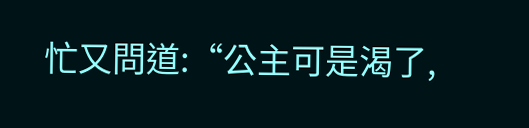忙又問道:“公主可是渴了,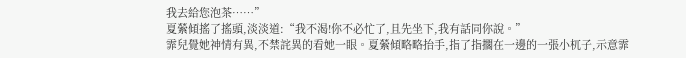我去給您泡茶……”
夏縈傾搖了搖頭,淡淡道:“我不渴!你不必忙了,且先坐下,我有話同你說。”
霏兒覺她神情有異,不禁詫異的看她一眼。夏縈傾略略抬手,指了指擱在一邊的一張小杌子,示意霏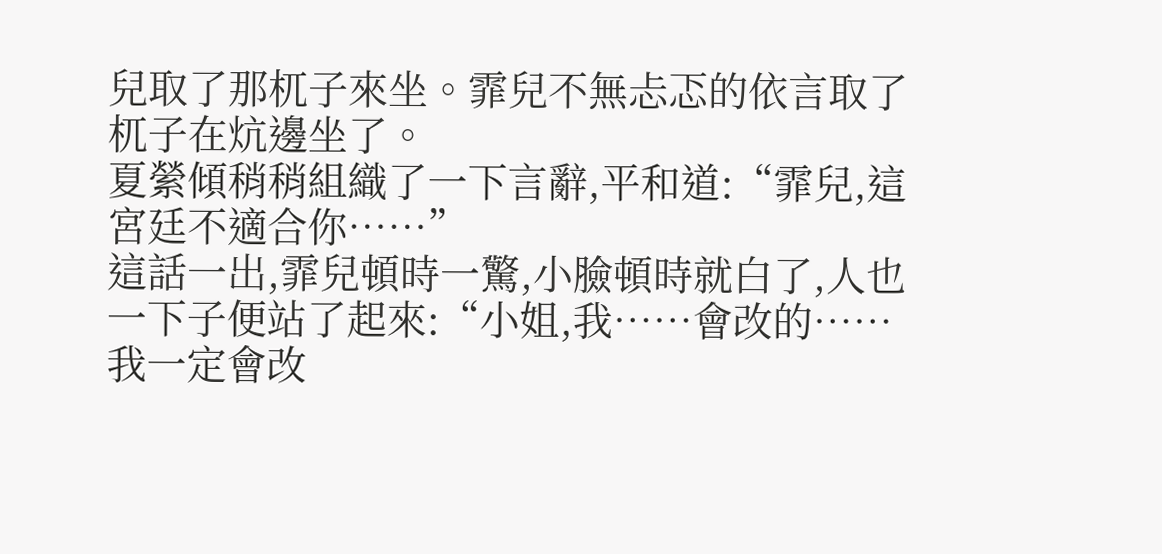兒取了那杌子來坐。霏兒不無忐忑的依言取了杌子在炕邊坐了。
夏縈傾稍稍組織了一下言辭,平和道:“霏兒,這宮廷不適合你……”
這話一出,霏兒頓時一驚,小臉頓時就白了,人也一下子便站了起來:“小姐,我……會改的……我一定會改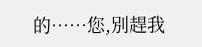的……您,別趕我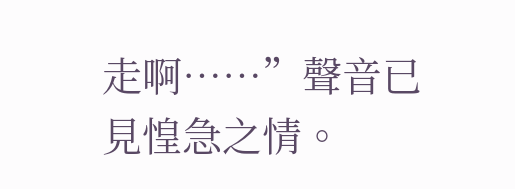走啊……”聲音已見惶急之情。